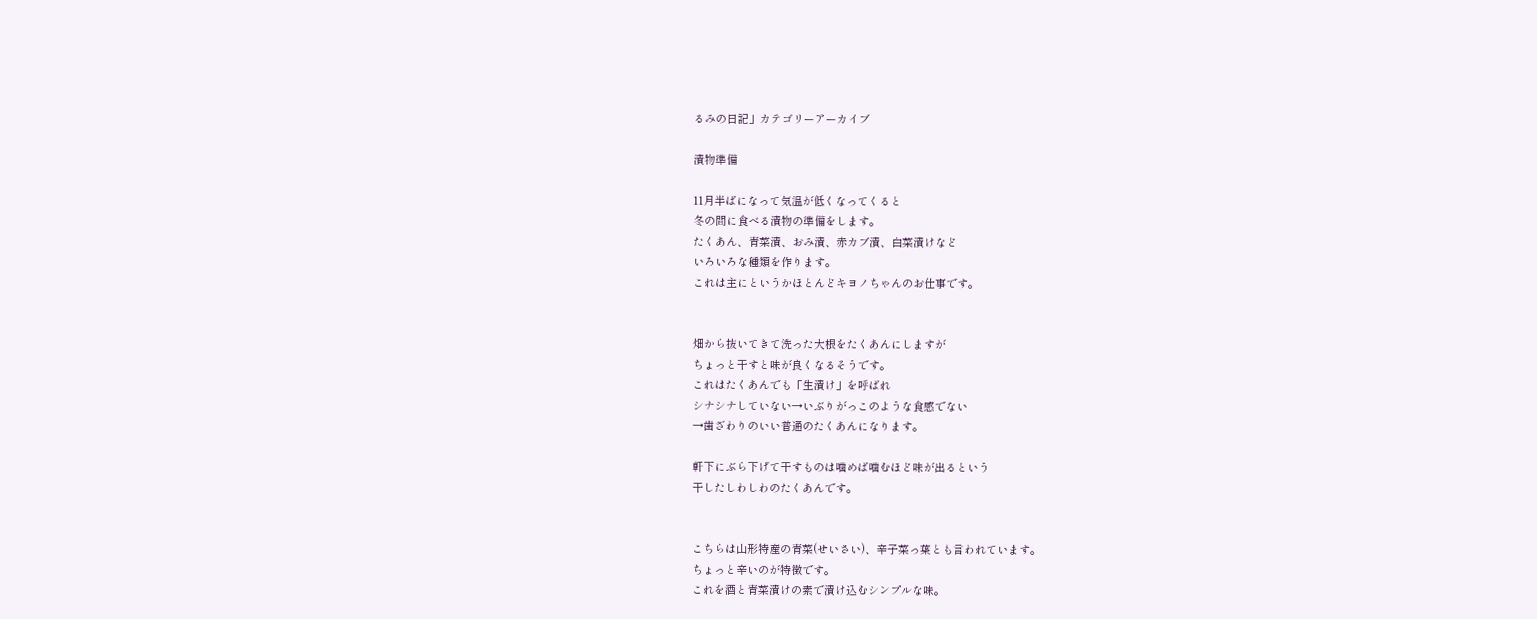るみの日記」カテゴリーアーカイブ

漬物準備

11月半ばになって気温が低くなってくると
冬の間に食べる漬物の準備をします。
たくあん、青菜漬、おみ漬、赤カブ漬、白菜漬けなど
いろいろな種類を作ります。
これは主にというかほとんどキヨノちゃんのお仕事です。


畑から抜いてきて洗った大根をたくあんにしますが
ちょっと干すと味が良くなるそうです。
これはたくあんでも「生漬け」を呼ばれ
シナシナしていない→いぶりがっこのような食感でない
→歯ざわりのいい普通のたくあんになります。

軒下にぶら下げて干すものは噛めば噛むほど味が出るという
干したしわしわのたくあんです。


こちらは山形特産の青菜(せいさい)、辛子菜っ葉とも言われています。
ちょっと辛いのが特徴です。
これを酒と青菜漬けの素で漬け込むシンプルな味。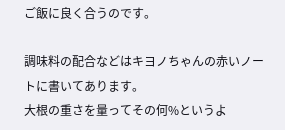ご飯に良く合うのです。

調味料の配合などはキヨノちゃんの赤いノートに書いてあります。
大根の重さを量ってその何%というよ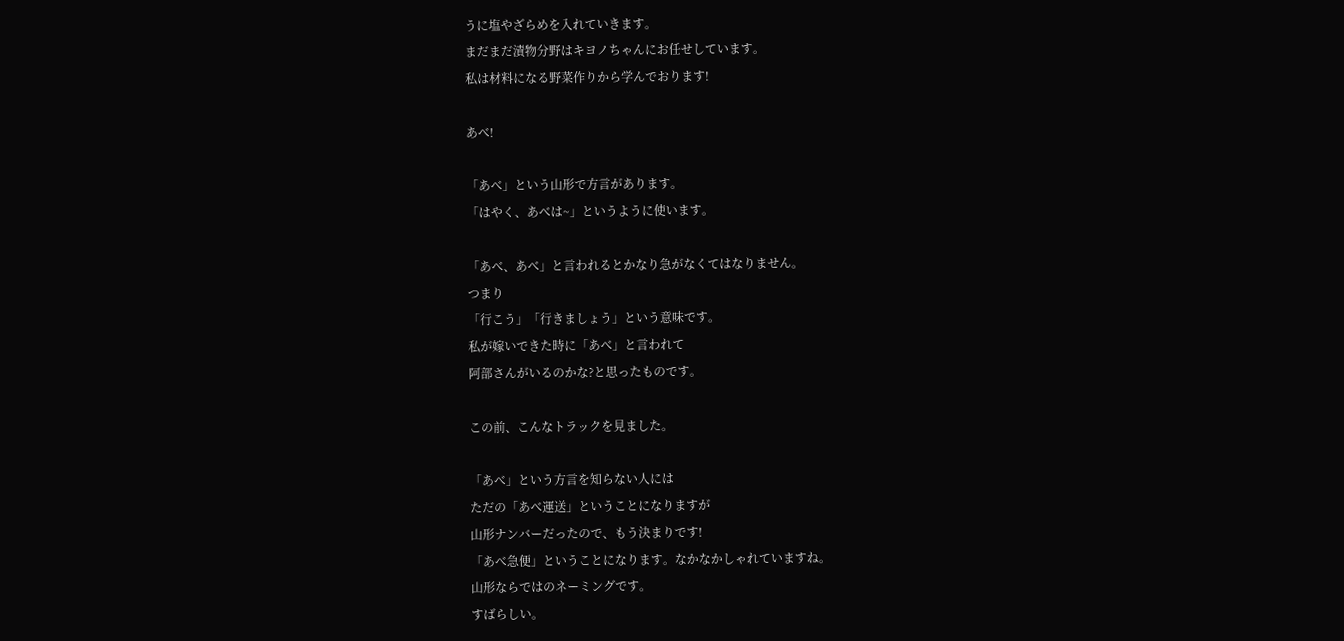うに塩やざらめを入れていきます。
まだまだ漬物分野はキヨノちゃんにお任せしています。
私は材料になる野菜作りから学んでおります!

あべ!

「あべ」という山形で方言があります。
「はやく、あべは~」というように使います。

「あべ、あべ」と言われるとかなり急がなくてはなりません。
つまり
「行こう」「行きましょう」という意味です。
私が嫁いできた時に「あべ」と言われて
阿部さんがいるのかな?と思ったものです。

この前、こんなトラックを見ました。

「あべ」という方言を知らない人には
ただの「あべ運送」ということになりますが
山形ナンバーだったので、もう決まりです!
「あべ急便」ということになります。なかなかしゃれていますね。
山形ならではのネーミングです。
すばらしい。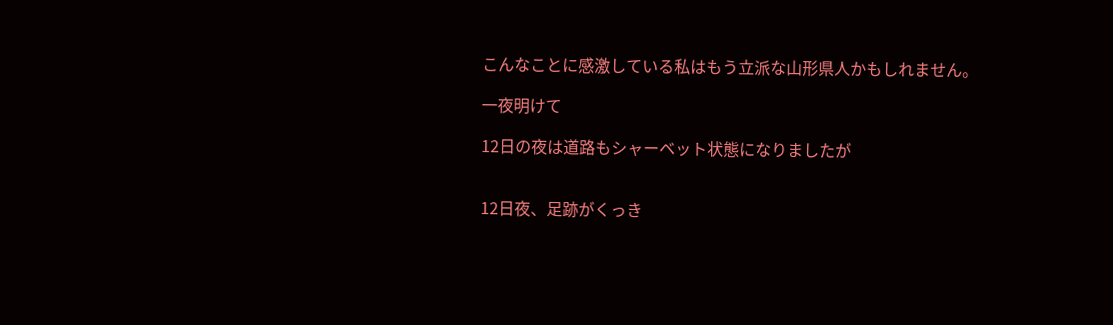こんなことに感激している私はもう立派な山形県人かもしれません。

一夜明けて

12日の夜は道路もシャーベット状態になりましたが


12日夜、足跡がくっき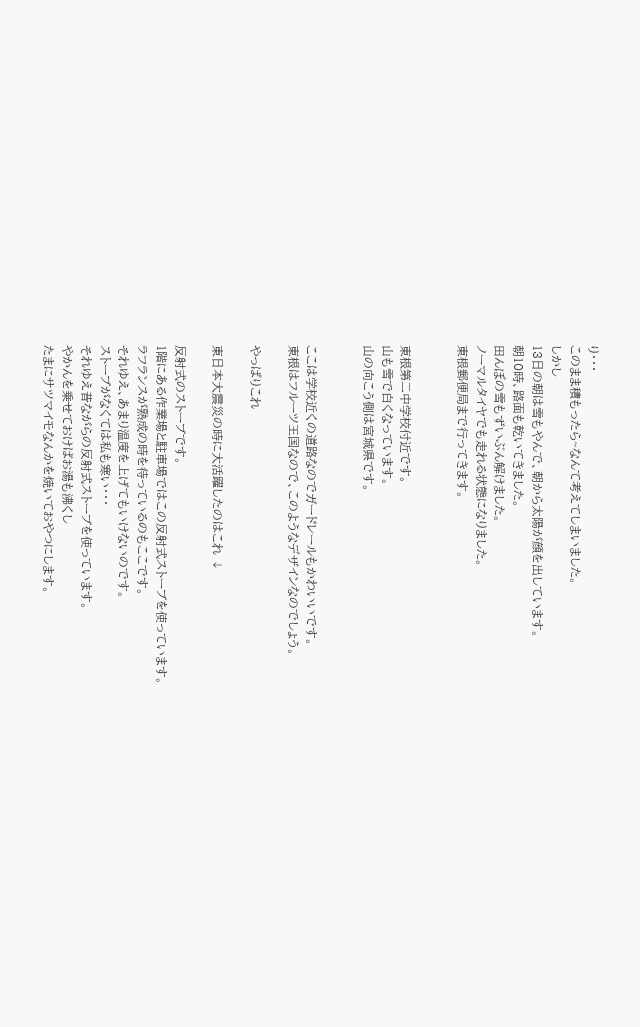り・・・
このまま積もったら~なんて考えてしまいました。
しかし
13日の朝は雪もやんで、朝から太陽が顔を出しています。
朝10時、路面も乾いてきました。
田んぼの雪もずいぶん解けました。
ノーマルタイヤでも走れる状態になりました。
東根郵便局まで行ってきます。


東根第二中学校付近です。
山も雪で白くなっています。
山の向こう側は宮城県です。


ここは学校近くの道路なのでガードレールもかわいいです。
東根はフルーツ王国なので、このようなデザインなのでしょう。

やっぱりこれ

東日本大震災の時に大活躍したのはこれ ↓

反射式のストーブです。
1階にある作業場と駐車場ではこの反射式ストーブを使っています。
ラフランスが熟成の時を待っているのもここです。
それゆえ、あまり温度を上げてもいけないのです。
ストーブがなくては私も寒い・・・
それゆえ昔ながらの反射式ストーブを使っています。
やかんを乗せておけばお湯も沸くし
たまにサツマイモなんかを焼いておやつにします。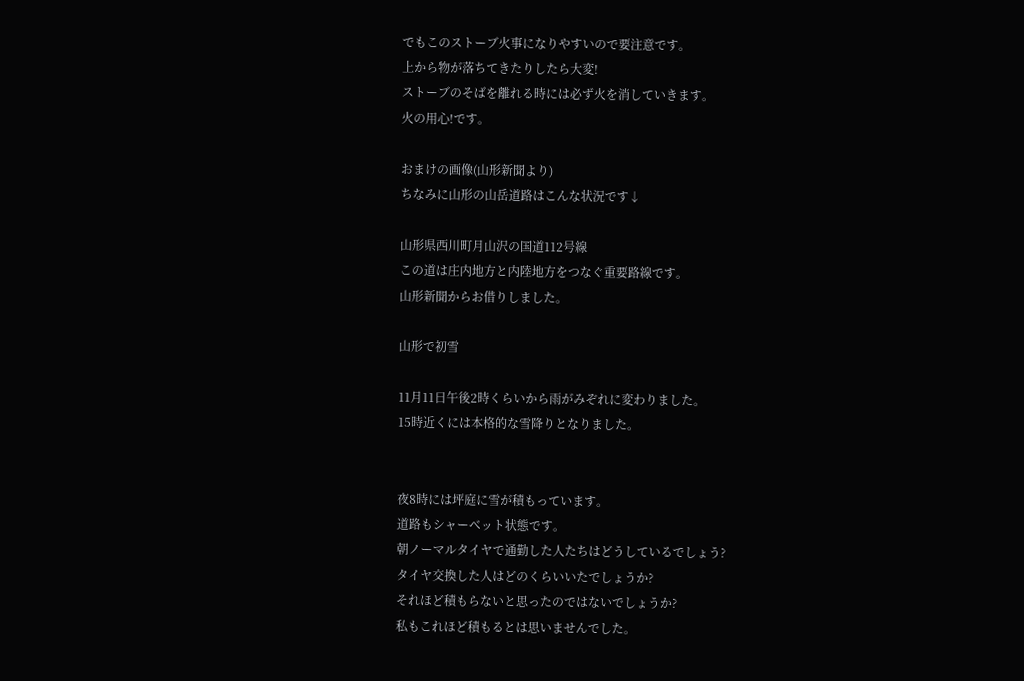でもこのストーブ火事になりやすいので要注意です。
上から物が落ちてきたりしたら大変!
ストーブのそばを離れる時には必ず火を消していきます。
火の用心!です。

おまけの画像(山形新聞より)
ちなみに山形の山岳道路はこんな状況です↓

山形県西川町月山沢の国道112号線
この道は庄内地方と内陸地方をつなぐ重要路線です。
山形新聞からお借りしました。

山形で初雪

11月11日午後2時くらいから雨がみぞれに変わりました。
15時近くには本格的な雪降りとなりました。


夜8時には坪庭に雪が積もっています。
道路もシャーベット状態です。
朝ノーマルタイヤで通勤した人たちはどうしているでしょう?
タイヤ交換した人はどのくらいいたでしょうか?
それほど積もらないと思ったのではないでしょうか?
私もこれほど積もるとは思いませんでした。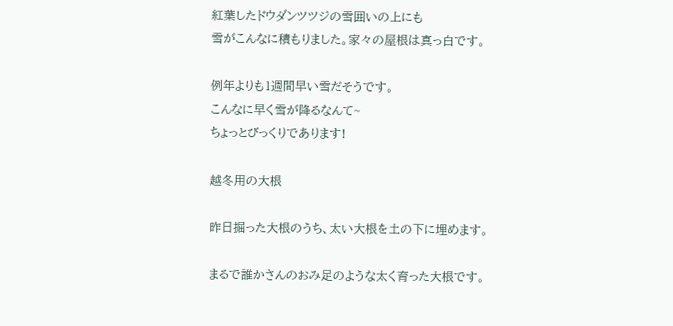紅葉したドウダンツツジの雪囲いの上にも
雪がこんなに積もりました。家々の屋根は真っ白です。

例年よりも1週間早い雪だそうです。
こんなに早く雪が降るなんて~
ちょっとびっくりであります!

越冬用の大根

昨日掘った大根のうち、太い大根を土の下に埋めます。

まるで誰かさんのおみ足のような太く育った大根です。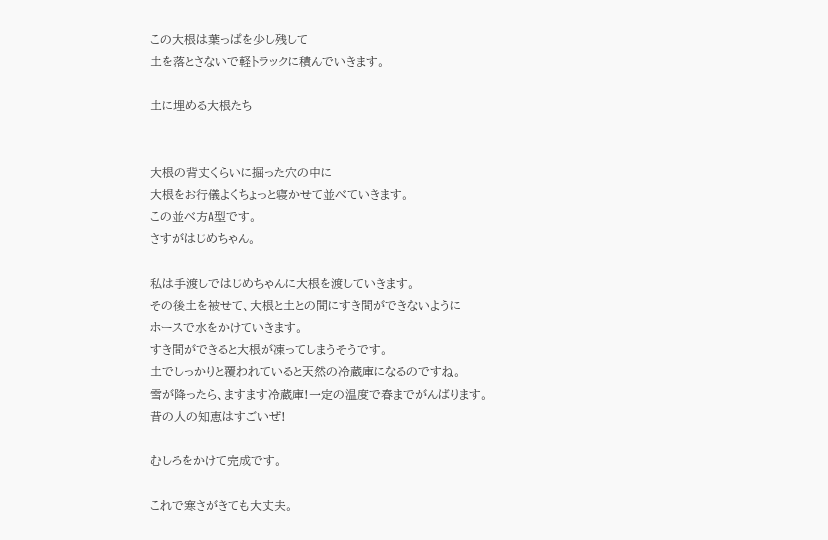この大根は葉っぱを少し残して
土を落とさないで軽トラックに積んでいきます。

土に埋める大根たち


大根の背丈くらいに掘った穴の中に
大根をお行儀よくちょっと寝かせて並べていきます。
この並べ方A型です。
さすがはじめちゃん。

私は手渡しではじめちゃんに大根を渡していきます。
その後土を被せて、大根と土との間にすき間ができないように
ホースで水をかけていきます。
すき間ができると大根が凍ってしまうそうです。
土でしっかりと覆われていると天然の冷蔵庫になるのですね。
雪が降ったら、ますます冷蔵庫!一定の温度で春までがんばります。
昔の人の知恵はすごいぜ!

むしろをかけて完成です。

これで寒さがきても大丈夫。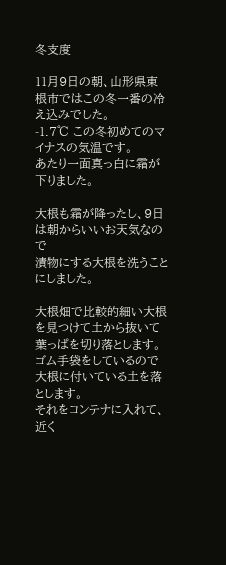冬支度

11月9日の朝、山形県東根市ではこの冬一番の冷え込みでした。
-1.7℃ この冬初めてのマイナスの気温です。
あたり一面真っ白に霜が下りました。

大根も霜が降ったし、9日は朝からいいお天気なので
漬物にする大根を洗うことにしました。

大根畑で比較的細い大根を見つけて土から抜いて
葉っぱを切り落とします。
ゴム手袋をしているので大根に付いている土を落とします。
それをコンテナに入れて、近く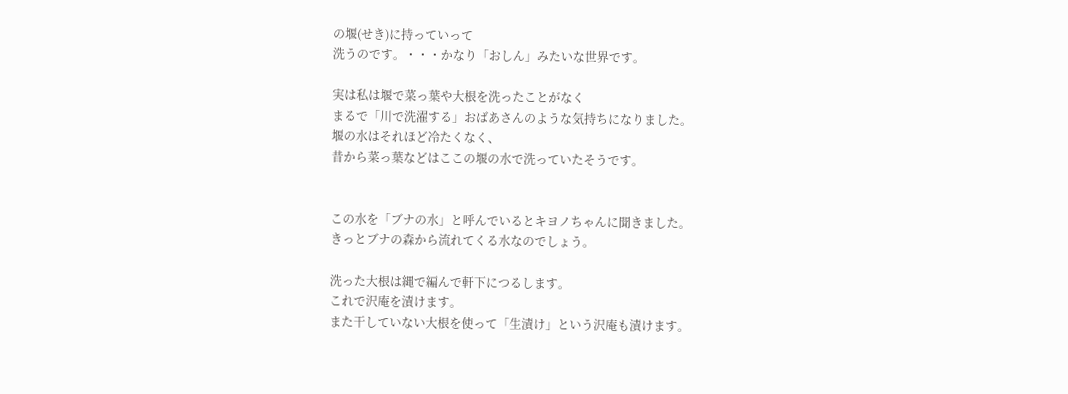の堰(せき)に持っていって
洗うのです。・・・かなり「おしん」みたいな世界です。

実は私は堰で菜っ葉や大根を洗ったことがなく
まるで「川で洗濯する」おばあさんのような気持ちになりました。
堰の水はそれほど冷たくなく、
昔から菜っ葉などはここの堰の水で洗っていたそうです。


この水を「ブナの水」と呼んでいるとキヨノちゃんに聞きました。
きっとブナの森から流れてくる水なのでしょう。

洗った大根は縄で編んで軒下につるします。
これで沢庵を漬けます。
また干していない大根を使って「生漬け」という沢庵も漬けます。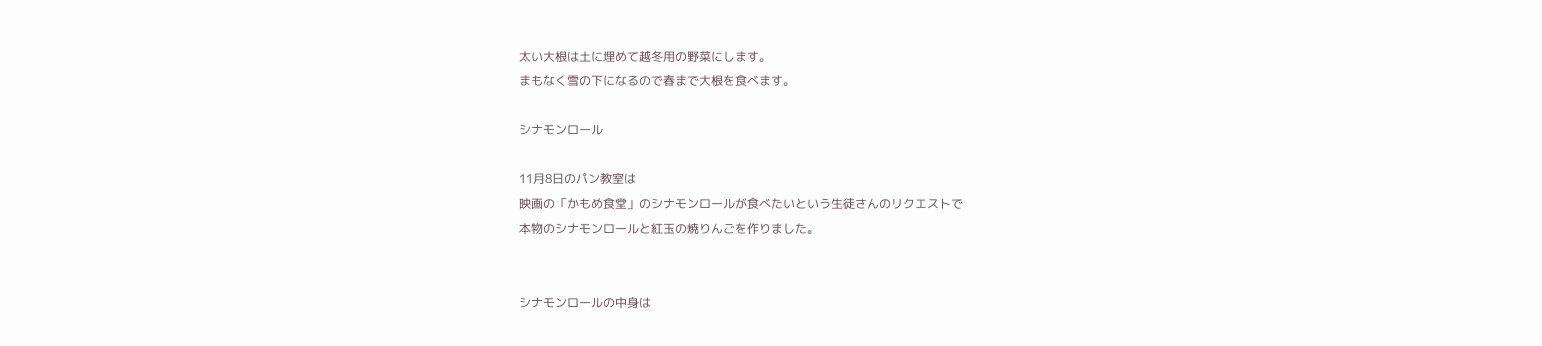太い大根は土に埋めて越冬用の野菜にします。
まもなく雪の下になるので春まで大根を食べます。

シナモンロール

11月8日のパン教室は
映画の「かもめ食堂」のシナモンロールが食べたいという生徒さんのリクエストで
本物のシナモンロールと紅玉の焼りんごを作りました。


シナモンロールの中身は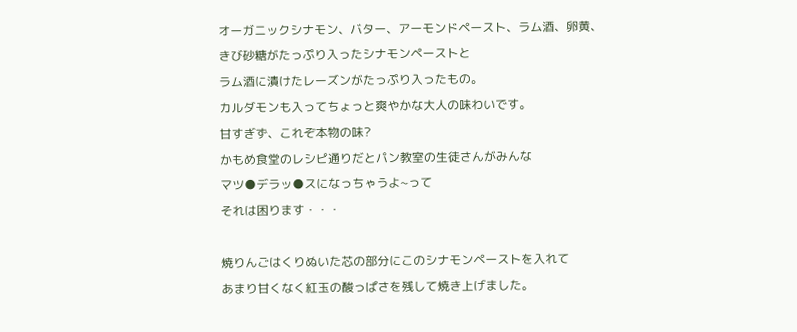オーガニックシナモン、バター、アーモンドペースト、ラム酒、卵黄、
きび砂糖がたっぷり入ったシナモンペーストと
ラム酒に漬けたレーズンがたっぷり入ったもの。
カルダモンも入ってちょっと爽やかな大人の味わいです。
甘すぎず、これぞ本物の味?
かもめ食堂のレシピ通りだとパン教室の生徒さんがみんな
マツ●デラッ●スになっちゃうよ~って
それは困ります・・・

焼りんごはくりぬいた芯の部分にこのシナモンペーストを入れて
あまり甘くなく紅玉の酸っぱさを残して焼き上げました。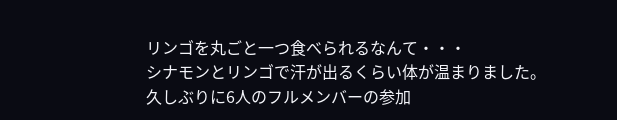リンゴを丸ごと一つ食べられるなんて・・・
シナモンとリンゴで汗が出るくらい体が温まりました。
久しぶりに6人のフルメンバーの参加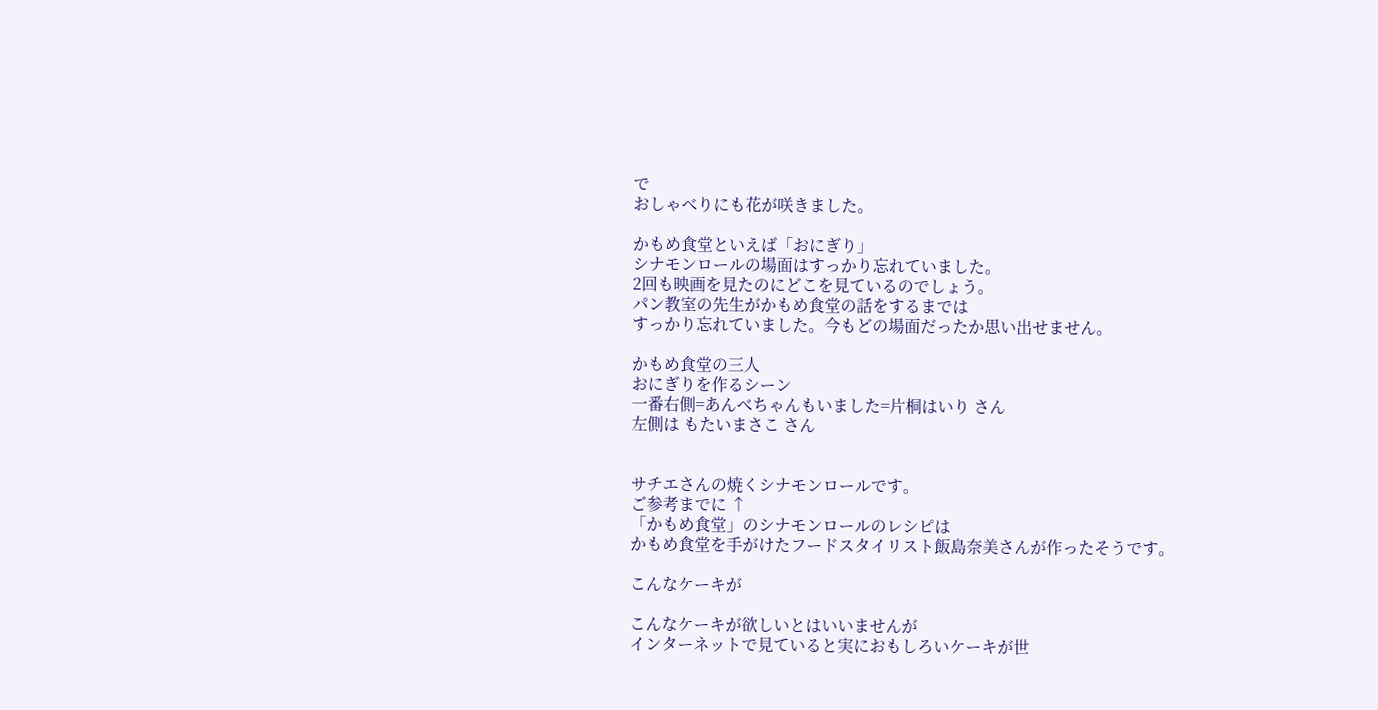で
おしゃべりにも花が咲きました。

かもめ食堂といえば「おにぎり」
シナモンロールの場面はすっかり忘れていました。
2回も映画を見たのにどこを見ているのでしょう。
パン教室の先生がかもめ食堂の話をするまでは
すっかり忘れていました。今もどの場面だったか思い出せません。

かもめ食堂の三人
おにぎりを作るシーン
一番右側=あんべちゃんもいました=片桐はいり さん
左側は もたいまさこ さん


サチエさんの焼くシナモンロールです。
ご参考までに ↑
「かもめ食堂」のシナモンロールのレシピは
かもめ食堂を手がけたフードスタイリスト飯島奈美さんが作ったそうです。

こんなケーキが

こんなケーキが欲しいとはいいませんが
インターネットで見ていると実におもしろいケーキが世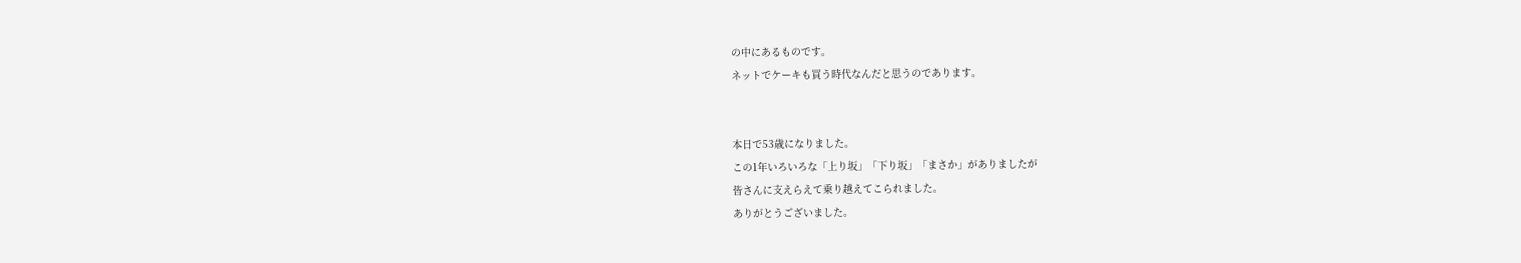の中にあるものです。
ネットでケーキも買う時代なんだと思うのであります。


本日で53歳になりました。
この1年いろいろな「上り坂」「下り坂」「まさか」がありましたが
皆さんに支えらえて乗り越えてこられました。
ありがとうございました。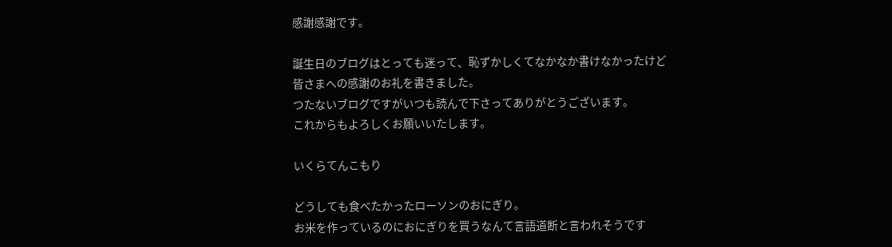感謝感謝です。

誕生日のブログはとっても迷って、恥ずかしくてなかなか書けなかったけど
皆さまへの感謝のお礼を書きました。
つたないブログですがいつも読んで下さってありがとうございます。
これからもよろしくお願いいたします。

いくらてんこもり

どうしても食べたかったローソンのおにぎり。
お米を作っているのにおにぎりを買うなんて言語道断と言われそうです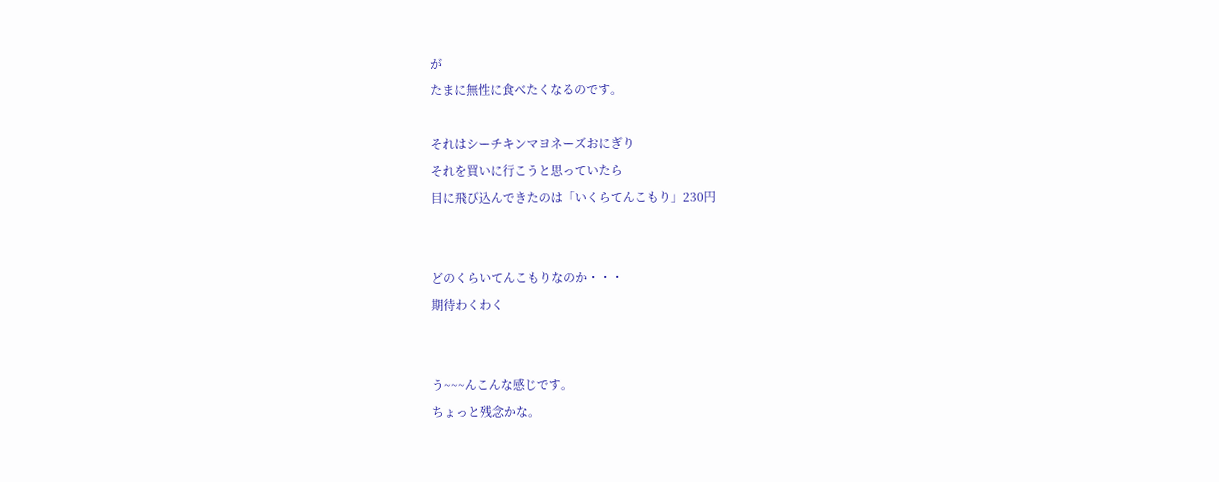が
たまに無性に食べたくなるのです。

それはシーチキンマヨネーズおにぎり
それを買いに行こうと思っていたら
目に飛び込んできたのは「いくらてんこもり」230円


どのくらいてんこもりなのか・・・
期待わくわく


う~~~んこんな感じです。
ちょっと残念かな。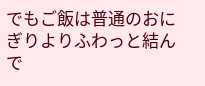でもご飯は普通のおにぎりよりふわっと結んで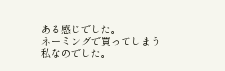ある感じでした。
ネーミングで買ってしまう私なのでした。